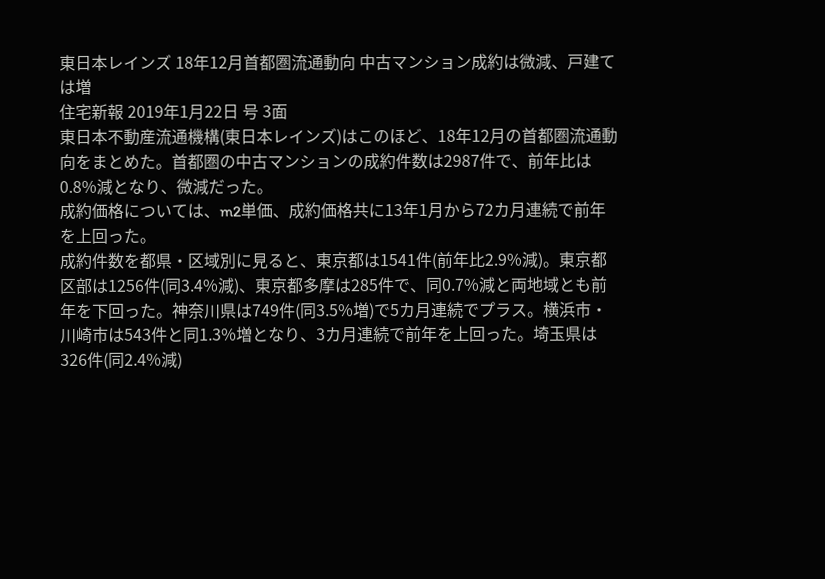東日本レインズ 18年12月首都圏流通動向 中古マンション成約は微減、戸建ては増
住宅新報 2019年1月22日 号 3面
東日本不動産流通機構(東日本レインズ)はこのほど、18年12月の首都圏流通動向をまとめた。首都圏の中古マンションの成約件数は2987件で、前年比は0.8%減となり、微減だった。
成約価格については、m2単価、成約価格共に13年1月から72カ月連続で前年を上回った。
成約件数を都県・区域別に見ると、東京都は1541件(前年比2.9%減)。東京都区部は1256件(同3.4%減)、東京都多摩は285件で、同0.7%減と両地域とも前年を下回った。神奈川県は749件(同3.5%増)で5カ月連続でプラス。横浜市・川崎市は543件と同1.3%増となり、3カ月連続で前年を上回った。埼玉県は326件(同2.4%減)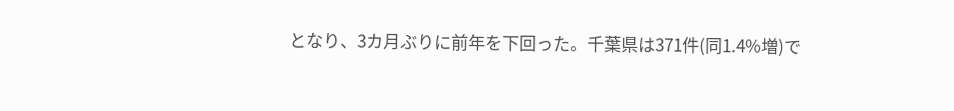となり、3カ月ぶりに前年を下回った。千葉県は371件(同1.4%増)で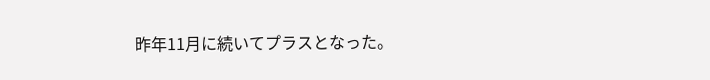昨年11月に続いてプラスとなった。